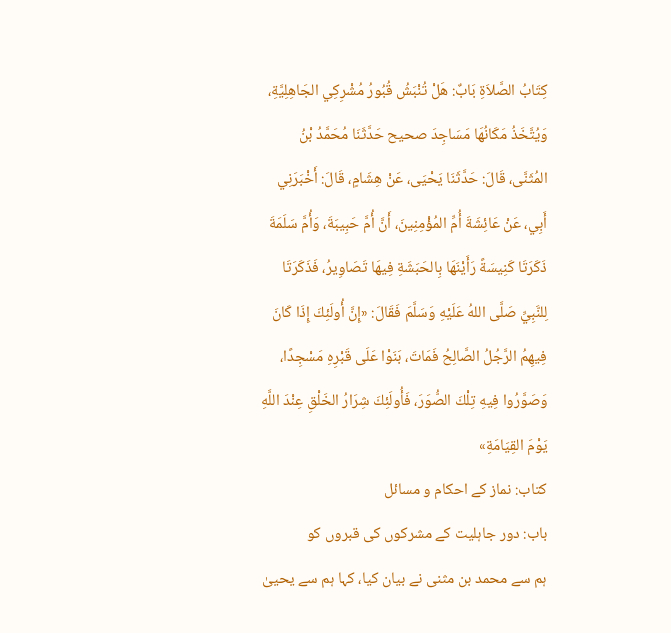كِتَابُ الصَّلاَةِ بَابٌ: هَلْ تُنْبَشُ قُبُورُ مُشْرِكِي الجَاهِلِيَّةِ، وَيُتَّخَذُ مَكَانُهَا مَسَاجِدَ صحيح حَدَّثَنَا مُحَمَّدُ بْنُ المُثَنَّى، قَالَ: حَدَّثَنَا يَحْيَى، عَنْ هِشَامٍ، قَالَ: أَخْبَرَنِي أَبِي، عَنْ عَائِشَةَ أُمِّ المُؤْمِنِينَ، أَنَّ أُمَّ حَبِيبَةَ، وَأُمَّ سَلَمَةَ ذَكَرَتَا كَنِيسَةً رَأَيْنَهَا بِالحَبَشَةِ فِيهَا تَصَاوِيرُ، فَذَكَرَتَا لِلنَّبِيِّ صَلَّى اللهُ عَلَيْهِ وَسَلَّمَ فَقَالَ: «إِنَّ أُولَئِكَ إِذَا كَانَ فِيهِمُ الرَّجُلُ الصَّالِحُ فَمَاتَ، بَنَوْا عَلَى قَبْرِهِ مَسْجِدًا، وَصَوَّرُوا فِيهِ تِلْكَ الصُّوَرَ، فَأُولَئِكَ شِرَارُ الخَلْقِ عِنْدَ اللَّهِ يَوْمَ القِيَامَةِ»
کتاب: نماز کے احکام و مسائل
باب: دور جاہلیت کے مشرکوں کی قبروں کو
ہم سے محمد بن مثنی نے بیان کیا، کہا ہم سے یحییٰ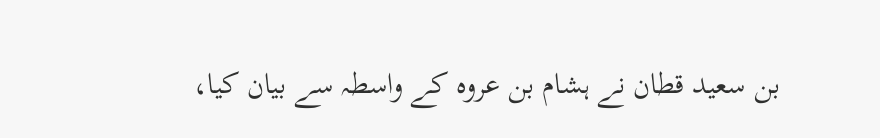بن سعید قطان نے ہشام بن عروہ کے واسطہ سے بیان کیا،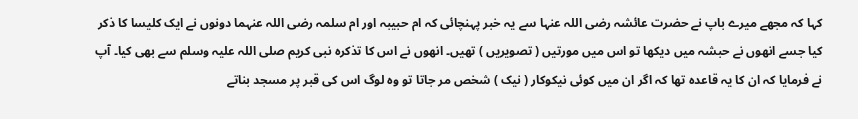کہا کہ مجھے میرے باپ نے حضرت عائشہ رضی اللہ عنہا سے یہ خبر پہنچائی کہ ام حبیبہ اور ام سلمہ رضی اللہ عنہما دونوں نے ایک کلیسا کا ذکر کیا جسے انھوں نے حبشہ میں دیکھا تو اس میں مورتیں ( تصویریں ) تھیں۔ انھوں نے اس کا تذکرہ نبی کریم صلی اللہ علیہ وسلم سے بھی کیا۔ آپ نے فرمایا کہ ان کا یہ قاعدہ تھا کہ اگر ان میں کوئی نیکوکار ( نیک ) شخص مر جاتا تو وہ لوگ اس کی قبر پر مسجد بناتے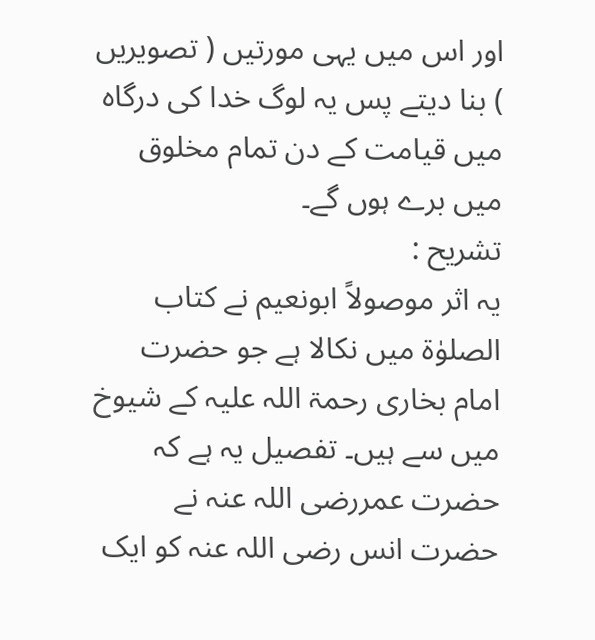اور اس میں یہی مورتیں ( تصویریں ) بنا دیتے پس یہ لوگ خدا کی درگاہ میں قیامت کے دن تمام مخلوق میں برے ہوں گے۔
تشریح :
یہ اثر موصولاً ابونعیم نے کتاب الصلوٰۃ میں نکالا ہے جو حضرت امام بخاری رحمۃ اللہ علیہ کے شیوخ میں سے ہیں۔ تفصیل یہ ہے کہ حضرت عمررضی اللہ عنہ نے حضرت انس رضی اللہ عنہ کو ایک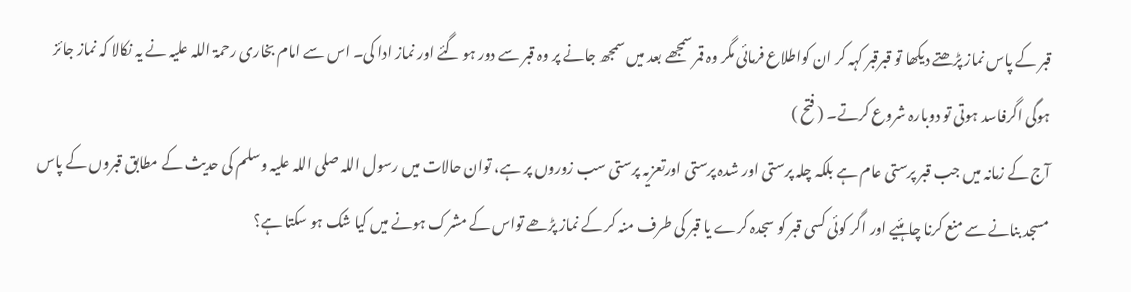قبر کے پاس نماز پڑھتے دیکھا تو قبرقبر کہہ کر ان کواطلاع فرمائی مگر وہ قمر سمجھے بعد میں سمجھ جانے پر وہ قبر سے دور ہو گئے اور نماز ادا کی۔ اس سے امام بخاری رحمۃ اللہ علیہ نے یہ نکالا کہ نماز جائز ہوگی اگرفاسد ہوتی تو دوبارہ شروع کرتے۔ ( فتح )
آج کے زمانہ میں جب قبر پرستی عام ہے بلکہ چلہ پرستی اور شدہ پرستی اورتعزیہ پرستی سب زوروں پر ہے، توان حالات میں رسول اللہ صلی اللہ علیہ وسلم کی حدیث کے مطابق قبروں کے پاس مسجد بنانے سے منع کرنا چاہئیے اور اگر کوئی کسی قبر کو سجدہ کرے یا قبر کی طرف منہ کر کے نماز پڑھے تواس کے مشرک ہونے میں کیا شک ہو سکتا ہے؟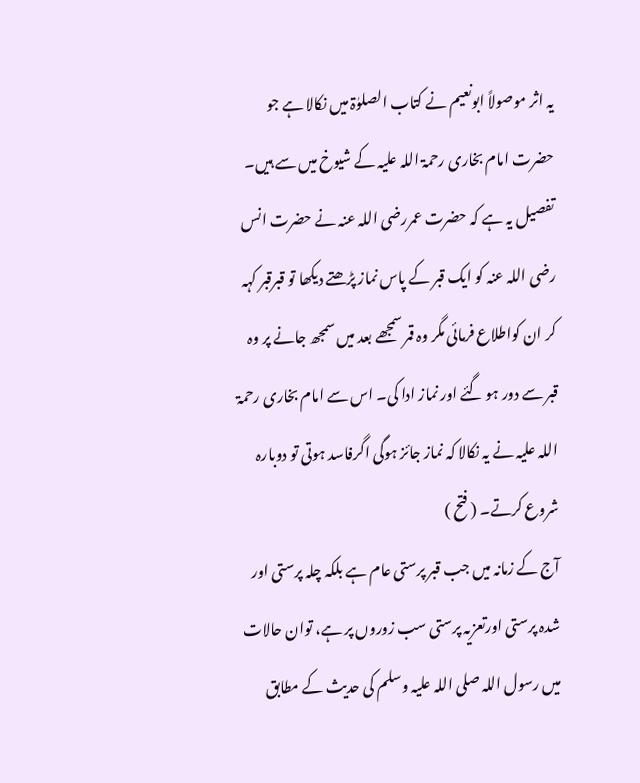یہ اثر موصولاً ابونعیم نے کتاب الصلوٰۃ میں نکالا ہے جو حضرت امام بخاری رحمۃ اللہ علیہ کے شیوخ میں سے ہیں۔ تفصیل یہ ہے کہ حضرت عمررضی اللہ عنہ نے حضرت انس رضی اللہ عنہ کو ایک قبر کے پاس نماز پڑھتے دیکھا تو قبرقبر کہہ کر ان کواطلاع فرمائی مگر وہ قمر سمجھے بعد میں سمجھ جانے پر وہ قبر سے دور ہو گئے اور نماز ادا کی۔ اس سے امام بخاری رحمۃ اللہ علیہ نے یہ نکالا کہ نماز جائز ہوگی اگرفاسد ہوتی تو دوبارہ شروع کرتے۔ ( فتح )
آج کے زمانہ میں جب قبر پرستی عام ہے بلکہ چلہ پرستی اور شدہ پرستی اورتعزیہ پرستی سب زوروں پر ہے، توان حالات میں رسول اللہ صلی اللہ علیہ وسلم کی حدیث کے مطابق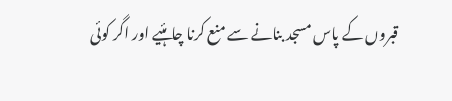قبروں کے پاس مسجد بنانے سے منع کرنا چاہئیے اور اگر کوئی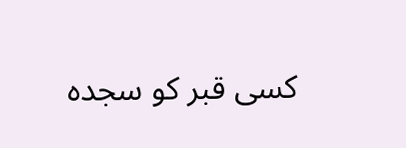کسی قبر کو سجدہ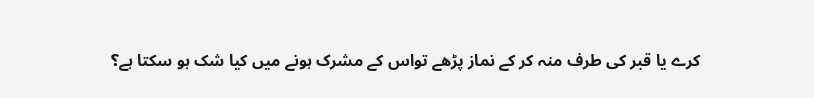کرے یا قبر کی طرف منہ کر کے نماز پڑھے تواس کے مشرک ہونے میں کیا شک ہو سکتا ہے؟